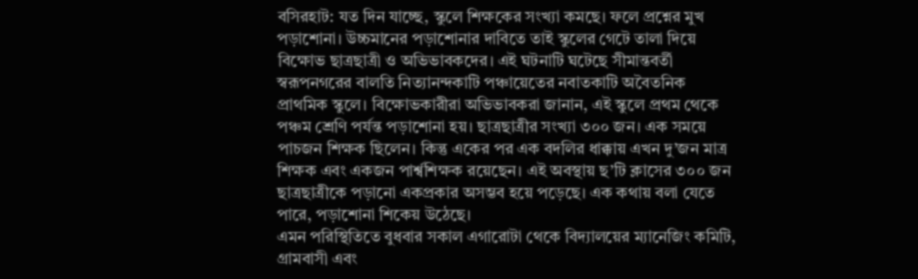বসিরহাট: যত দিন যাচ্ছে, স্কুলে শিক্ষকের সংখ্যা কমছে। ফলে প্রশ্নের মুখ পড়াশোনা। উচ্চমানের পড়াশোনার দাবিতে তাই স্কুলের গেটে তালা দিয়ে বিক্ষোভ ছাত্রছাত্রী ও অভিভাবকদের। এই ঘটনাটি ঘটেছে সীমান্তবর্তী স্বরূপনগরের বালতি নিত্যানন্দকাটি পঞ্চায়েতের নবাতকাটি অবৈতনিক প্রাথমিক স্কুলে। বিক্ষোভকারীরা অভিভাবকরা জানান, এই স্কুলে প্রথম থেকে পঞ্চম শ্রেণি পর্যন্ত পড়াশোনা হয়। ছাত্রছাত্রীর সংখ্যা ৩০০ জন। এক সময়ে পাচজন শিক্ষক ছিলেন। কিন্তু একের পর এক বদলির ধাক্কায় এখন দু’জন মাত্র শিক্ষক এবং একজন পার্শ্বশিক্ষক রয়েছেন। এই অবস্থায় ছ’টি ক্লাসের ৩০০ জন ছাত্রছাত্রীকে পড়ানো একপ্রকার অসম্ভব হয়ে পড়েছে। এক কথায় বলা যেতে পারে, পড়াশোনা শিকেয় উঠেছে।
এমন পরিস্থিতিতে বুধবার সকাল এগারোটা থেকে বিদ্যালয়ের ম্যানেজিং কমিটি, গ্রামবাসী এবং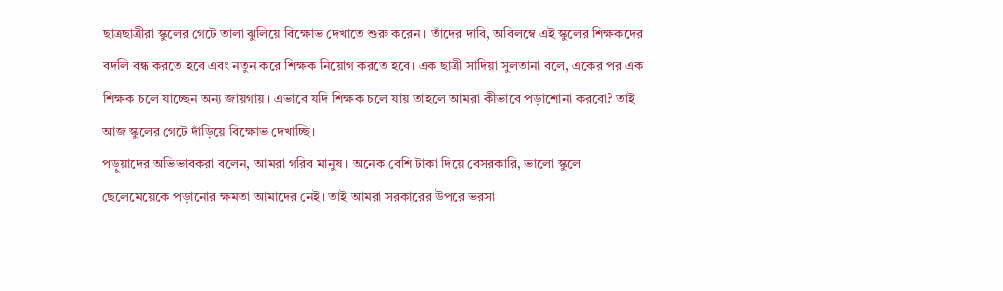ছাত্রছাত্রীরা স্কুলের গেটে তালা ঝুলিয়ে বিক্ষোভ দেখাতে শুরু করেন। তাঁদের দাবি, অবিলম্বে এই স্কুলের শিক্ষকদের বদলি বন্ধ করতে হবে এবং নতুন করে শিক্ষক নিয়োগ করতে হবে। এক ছাত্রী সাদিয়া সুলতানা বলে, একের পর এক শিক্ষক চলে যাচ্ছেন অন্য জায়গায়। এভাবে যদি শিক্ষক চলে যায় তাহলে আমরা কীভাবে পড়াশোনা করবো? তাই আজ স্কুলের গেটে দাঁড়িয়ে বিক্ষোভ দেখাচ্ছি।
পড়ুয়াদের অভিভাবকরা বলেন, আমরা গরিব মানুষ। অনেক বেশি টাকা দিয়ে বেসরকারি, ভালো স্কুলে ছেলেমেয়েকে পড়ানোর ক্ষমতা আমাদের নেই। তাই আমরা সরকারের উপরে ভরসা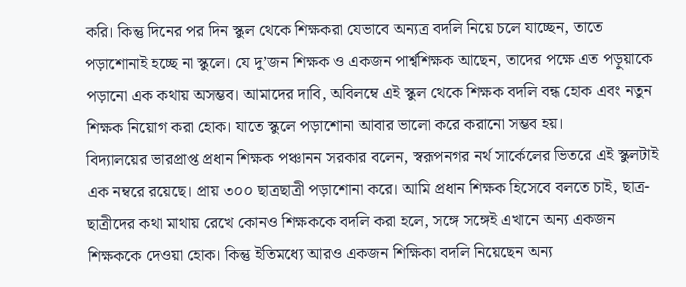করি। কিন্তু দিনের পর দিন স্কুল থেকে শিক্ষকরা যেভাবে অন্যত্র বদলি নিয়ে চলে যাচ্ছেন, তাতে পড়াশোনাই হচ্ছে না স্কুলে। যে দু’জন শিক্ষক ও একজন পার্শ্বশিক্ষক আছেন, তাদের পক্ষে এত পড়ুয়াকে পড়ানো এক কথায় অসম্ভব। আমাদের দাবি, অবিলম্বে এই স্কুল থেকে শিক্ষক বদলি বন্ধ হোক এবং নতুন শিক্ষক নিয়োগ করা হোক। যাতে স্কুলে পড়াশোনা আবার ভালো করে করানো সম্ভব হয়।
বিদ্যালয়ের ভারপ্রাপ্ত প্রধান শিক্ষক পঞ্চানন সরকার বলেন, স্বরূপনগর নর্থ সার্কেলের ভিতরে এই স্কুলটাই এক নম্বরে রয়েছে। প্রায় ৩০০ ছাত্রছাত্রী পড়াশোনা করে। আমি প্রধান শিক্ষক হিসেবে বলতে চাই, ছাত্র-ছাত্রীদের কথা মাথায় রেখে কোনও শিক্ষককে বদলি করা হলে, সঙ্গে সঙ্গেই এখানে অন্য একজন শিক্ষককে দেওয়া হোক। কিন্তু ইতিমধ্যে আরও একজন শিক্ষিকা বদলি নিয়েছেন অন্য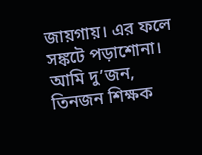জায়গায়। এর ফলে সঙ্কটে পড়াশোনা। আমি দু’জন, তিনজন শিক্ষক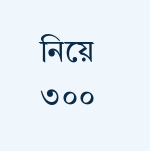নিয়ে ৩০০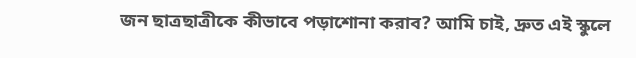জন ছাত্রছাত্রীকে কীভাবে পড়াশোনা করাব? আমি চাই, দ্রুত এই স্কুলে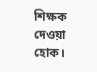শিক্ষক দেওয়া হোক।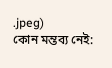.jpeg)
কোন মন্তব্য নেই: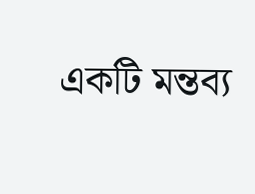একটি মন্তব্য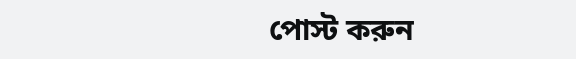পোস্ট করুন